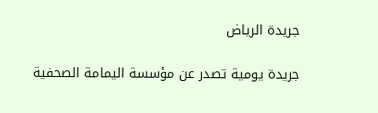جريدة الرياض

جريدة يومية تصدر عن مؤسسة اليمامة الصحفية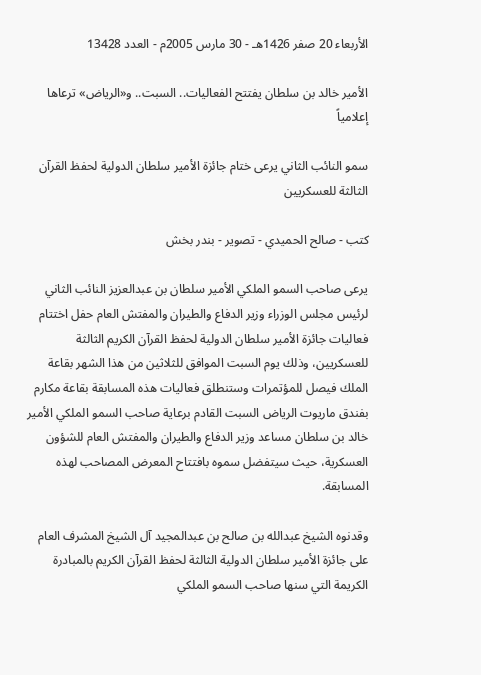الأربعاء 20 صفر 1426هـ - 30 مارس 2005م - العدد 13428

الأمير خالد بن سلطان يفتتح الفعاليات.. السبت.. و«الرياض» ترعاها إعلامياً

سمو النائب الثاني يرعى ختام جائزة الأمير سلطان الدولية لحفظ القرآن الثالثة للعسكريين

كتب - صالح الحميدي - تصوير - بندر بخش

يرعى صاحب السمو الملكي الأمير سلطان بن عبدالعزيز النائب الثاني لرئيس مجلس الوزراء وزير الدفاع والطيران والمفتش العام حفل اختتام فعاليات جائزة الأمير سلطان الدولية لحفظ القرآن الكريم الثالثة للعسكريين، وذلك يوم السبت الموافق للثلاثين من هذا الشهر بقاعة الملك فيصل للمؤتمرات وستنطلق فعاليات هذه المسابقة بقاعة مكارم بفندق ماريوت الرياض السبت القادم برعاية صاحب السمو الملكي الأمير خالد بن سلطان مساعد وزير الدفاع والطيران والمفتش العام للشؤون العسكرية، حيث سيتفضل سموه بافتتاح المعرض المصاحب لهذه المسابقة.

وقدنوه الشيخ عبدالله بن صالح بن عبدالمجيد آل الشيخ المشرف العام على جائزة الأمير سلطان الدولية الثالثة لحفظ القرآن الكريم بالمبادرة الكريمة التي سنها صاحب السمو الملكي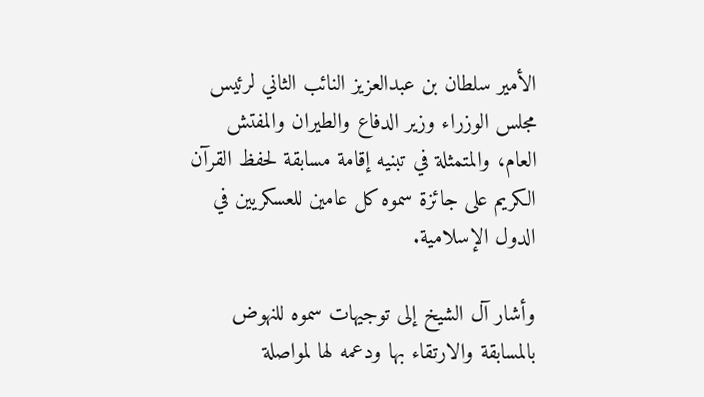الأمير سلطان بن عبدالعزيز النائب الثاني لرئيس مجلس الوزراء وزير الدفاع والطيران والمفتش العام، والمتمثلة في تبنيه إقامة مسابقة لحفظ القرآن الكريم على جائزة سموه كل عامين للعسكريين في الدول الإسلامية.

وأشار آل الشيخ إلى توجيهات سموه للنهوض بالمسابقة والارتقاء بها ودعمه لها لمواصلة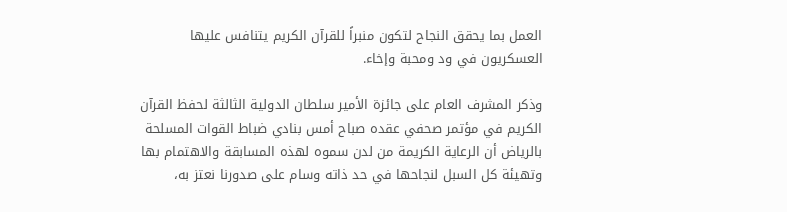العمل بما يحقق النجاح لتكون منبراً للقرآن الكريم يتنافس عليها العسكريون في ود ومحبة وإخاء.

وذكر المشرف العام على جائزة الأمير سلطان الدولية الثالثة لحفظ القرآن الكريم في مؤتمر صحفي عقده صباح أمس بنادي ضباط القوات المسلحة بالرياض أن الرعاية الكريمة من لدن سموه لهذه المسابقة والاهتمام بها وتهيئة كل السبل لنجاحها في حد ذاته وسام على صدورنا نعتز به،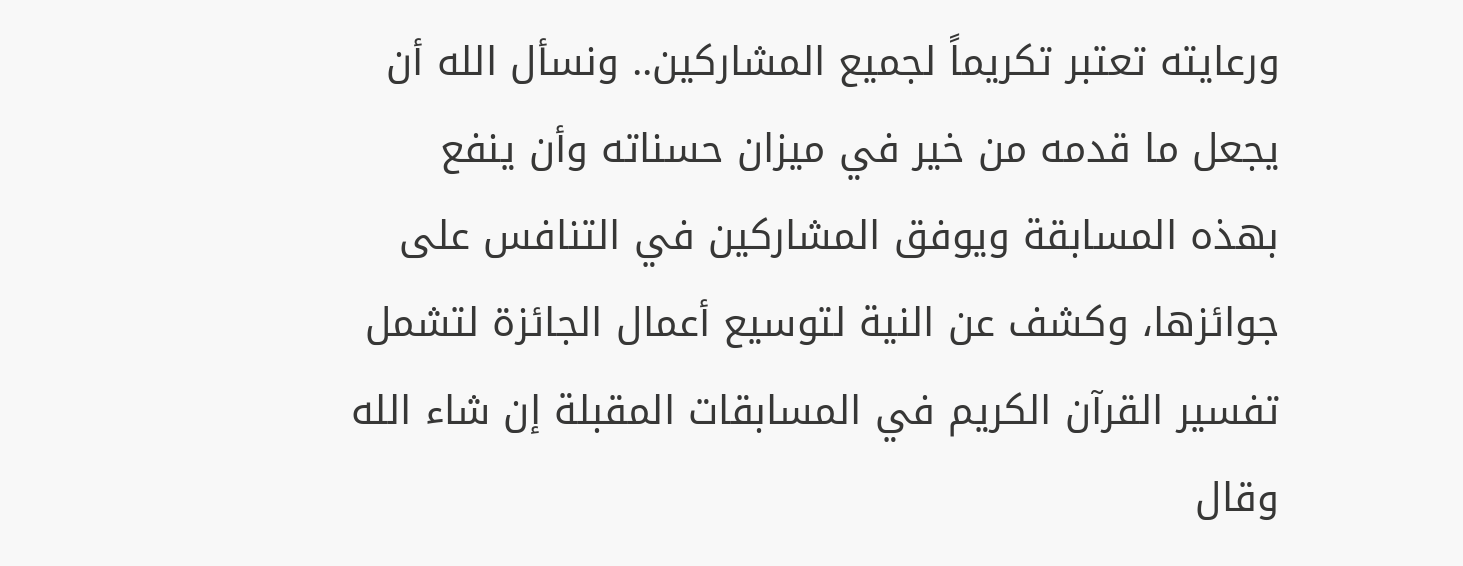ورعايته تعتبر تكريماً لجميع المشاركين.. ونسأل الله أن يجعل ما قدمه من خير في ميزان حسناته وأن ينفع بهذه المسابقة ويوفق المشاركين في التنافس على جوائزها، وكشف عن النية لتوسيع أعمال الجائزة لتشمل تفسير القرآن الكريم في المسابقات المقبلة إن شاء الله وقال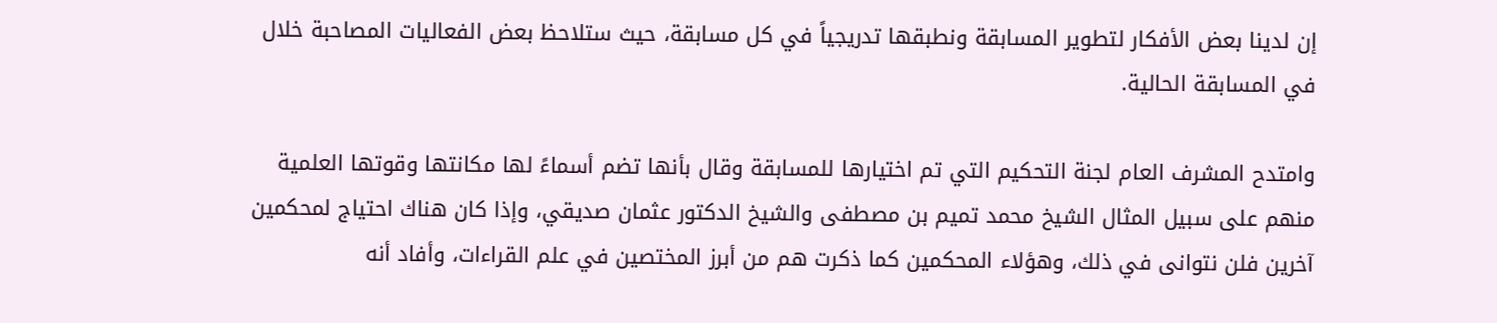إن لدينا بعض الأفكار لتطوير المسابقة ونطبقها تدريجياً في كل مسابقة، حيث ستلاحظ بعض الفعاليات المصاحبة خلال في المسابقة الحالية.

وامتدح المشرف العام لجنة التحكيم التي تم اختيارها للمسابقة وقال بأنها تضم أسماءً لها مكانتها وقوتها العلمية منهم على سبيل المثال الشيخ محمد تميم بن مصطفى والشيخ الدكتور عثمان صديقي، وإذا كان هناك احتياج لمحكمين آخرين فلن نتوانى في ذلك، وهؤلاء المحكمين كما ذكرت هم من أبرز المختصين في علم القراءات، وأفاد أنه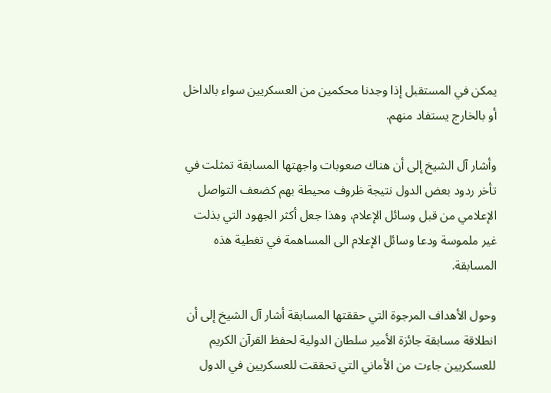يمكن في المستقبل إذا وجدنا محكمين من العسكريين سواء بالداخل أو بالخارج يستفاد منهم.

وأشار آل الشيخ إلى أن هناك صعوبات واجهتها المسابقة تمثلت في تأخر ردود بعض الدول نتيجة ظروف محيطة بهم كضعف التواصل الإعلامي من قبل وسائل الإعلام، وهذا جعل أكثر الجهود التي بذلت غير ملموسة ودعا وسائل الإعلام الى المساهمة في تغطية هذه المسابقة.

وحول الأهداف المرجوة التي حققتها المسابقة أشار آل الشيخ إلى أن انطلاقة مسابقة جائزة الأمير سلطان الدولية لحفظ القرآن الكريم للعسكريين جاءت من الأماني التي تحققت للعسكريين في الدول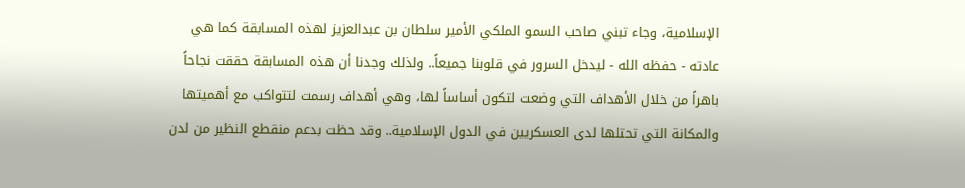الإسلامية، وجاء تبني صاحب السمو الملكي الأمير سلطان بن عبدالعزيز لهذه المسابقة كما هي عادته - حفظه الله - ليدخل السرور في قلوبنا جميعاً.. ولذلك وجدنا أن هذه المسابقة حققت نجاحاً باهراً من خلال الأهداف التي وضعت لتكون أساساً لها، وهي أهداف رسمت لتتواكب مع أهميتها والمكانة التي تحتلها لدى العسكريين في الدول الإسلامية.. وقد حظت بدعم منقطع النظير من لدن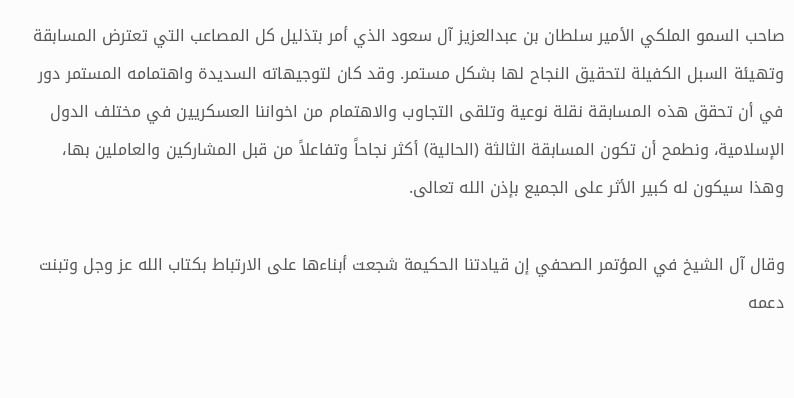صاحب السمو الملكي الأمير سلطان بن عبدالعزيز آل سعود الذي أمر بتذليل كل المصاعب التي تعترض المسابقة وتهيئة السبل الكفيلة لتحقيق النجاح لها بشكل مستمر. وقد كان لتوجيهاته السديدة واهتمامه المستمر دور في أن تحقق هذه المسابقة نقلة نوعية وتلقى التجاوب والاهتمام من اخواننا العسكريين في مختلف الدول الإسلامية، ونطمح أن تكون المسابقة الثالثة (الحالية) أكثر نجاحاً وتفاعلاً من قبل المشاركين والعاملين بها، وهذا سيكون له كبير الأثر على الجميع بإذن الله تعالى.

وقال آل الشيخ في المؤتمر الصحفي إن قيادتنا الحكيمة شجعت أبناءها على الارتباط بكتاب الله عز وجل وتبنت دعمه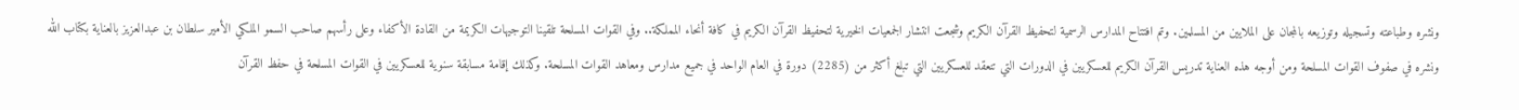ونشره وطباعته وتسجيله وتوزيعه بالمجان على الملايين من المسلمين. وتم افتتاح المدارس الرسمية لتحفيظ القرآن الكريم وشجعت انتشار الجمعيات الخيرية لتحفيظ القرآن الكريم في كافة أنحاء المملكة.. وفي القوات المسلحة تلقينا التوجيهات الكريمة من القادة الأكفاء وعلى رأسهم صاحب السمو الملكي الأمير سلطان بن عبدالعزيز بالعناية بكتاب الله ونشره في صفوف القوات المسلحة ومن أوجه هذه العناية تدريس القرآن الكريم للعسكريين في الدورات التي تنعقد للعسكريين التي تبلغ أكثر من (2285) دورة في العام الواحد في جميع مدارس ومعاهد القوات المسلحة. وكذلك إقامة مسابقة سنوية للعسكريين في القوات المسلحة في حفظ القرآن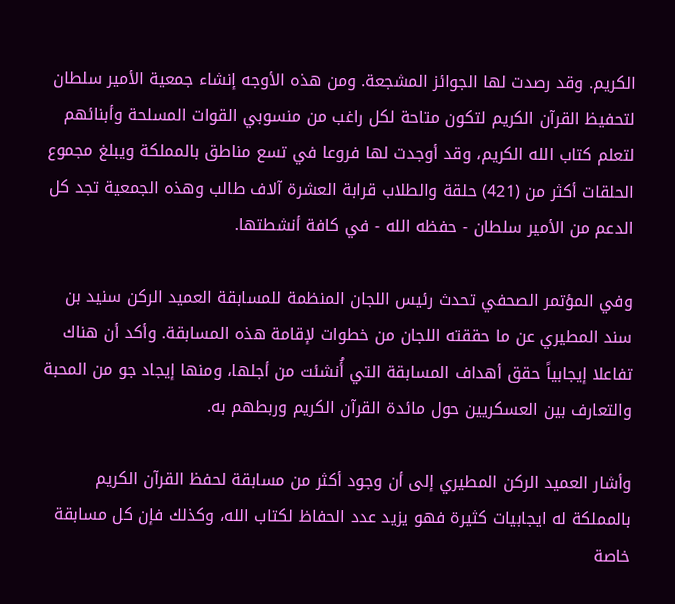الكريم. وقد رصدت لها الجوائز المشجعة. ومن هذه الأوجه إنشاء جمعية الأمير سلطان لتحفيظ القرآن الكريم لتكون متاحة لكل راغب من منسوبي القوات المسلحة وأبنائهم لتعلم كتاب الله الكريم، وقد أوجدت لها فروعا في تسع مناطق بالمملكة ويبلغ مجموع الحلقات أكثر من (421) حلقة والطلاب قرابة العشرة آلاف طالب وهذه الجمعية تجد كل الدعم من الأمير سلطان - حفظه الله - في كافة أنشطتها.

وفي المؤتمر الصحفي تحدث رئيس اللجان المنظمة للمسابقة العميد الركن سنيد بن سند المطيري عن ما حققته اللجان من خطوات لإقامة هذه المسابقة. وأكد أن هناك تفاعلا إيجابياً حقق أهداف المسابقة التي أُنشئت من أجلها، ومنها إيجاد جو من المحبة والتعارف بين العسكريين حول مائدة القرآن الكريم وربطهم به.

وأشار العميد الركن المطيري إلى أن وجود أكثر من مسابقة لحفظ القرآن الكريم بالمملكة له ايجابيات كثيرة فهو يزيد عدد الحفاظ لكتاب الله، وكذلك فإن كل مسابقة خاصة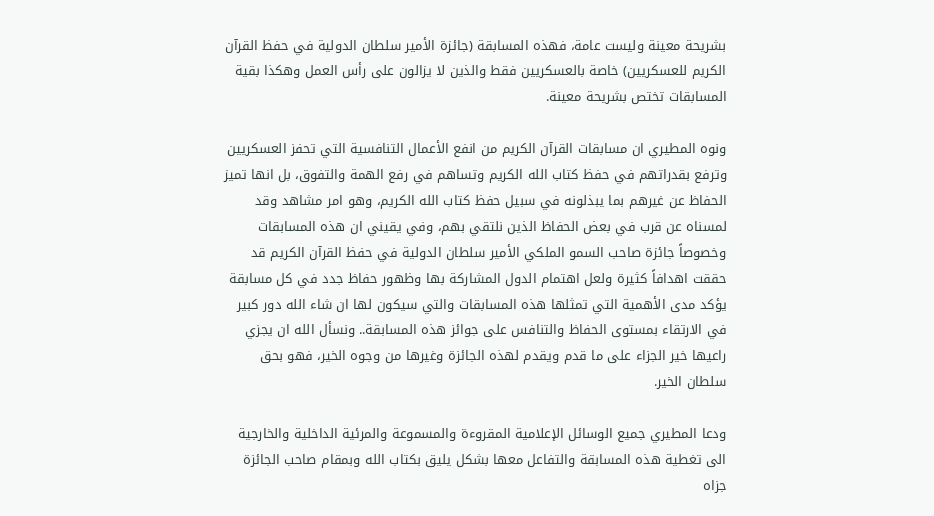بشريحة معينة وليست عامة، فهذه المسابقة (جائزة الأمير سلطان الدولية في حفظ القرآن الكريم للعسكريين) خاصة بالعسكريين فقط والذين لا يزالون على رأس العمل وهكذا بقية المسابقات تختص بشريحة معينة.

ونوه المطيري ان مسابقات القرآن الكريم من انفع الأعمال التنافسية التي تحفز العسكريين وترفع بقدراتهم في حفظ كتاب الله الكريم وتساهم في رفع الهمة والتفوق، بل انها تميز الحفاظ عن غيرهم بما يبذلونه في سبيل حفظ كتاب الله الكريم، وهو امر مشاهد وقد لمسناه عن قرب في بعض الحفاظ الذين نلتقي بهم، وفي يقيني ان هذه المسابقات وخصوصاً جائزة صاحب السمو الملكي الأمير سلطان الدولية في حفظ القرآن الكريم قد حققت اهدافاً كثيرة ولعل اهتمام الدول المشاركة بها وظهور حفاظ جدد في كل مسابقة يؤكد مدى الأهمية التي تمثلها هذه المسابقات والتي سيكون لها ان شاء الله دور كبير في الارتقاء بمستوى الحفاظ والتنافس على جوائز هذه المسابقة.. ونسأل الله ان يجزي راعيها خير الجزاء على ما قدم ويقدم لهذه الجائزة وغيرها من وجوه الخير، فهو بحق سلطان الخير.

ودعا المطيري جميع الوسائل الإعلامية المقروءة والمسموعة والمرئية الداخلية والخارجية الى تغطية هذه المسابقة والتفاعل معها بشكل يليق بكتاب الله وبمقام صاحب الجائزة جزاه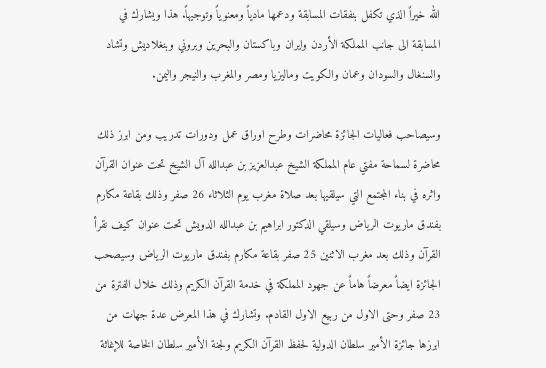الله خيراً الذي تكفل بنفقات المسابقة ودعمها مادياً ومعنوياً وتوجيهاً. هذا ويشارك في المسابقة الى جانب المملكة الأردن وايران وباكستان والبحرين وبروني وبنغلاديش وتشاد والسنغال والسودان وعمان والكويت وماليزيا ومصر والمغرب والنيجر واليمن.

وسيصاحب فعاليات الجائزة محاضرات وطرح اوراق عمل ودورات تدريب ومن ابرز ذلك محاضرة لسماحة مفتي عام المملكة الشيخ عبدالعزيز بن عبدالله آل الشيخ تحت عنوان القرآن واثره في بناء المجتمع التي سيلقيها بعد صلاة مغرب يوم الثلاثاء 26 صفر وذلك بقاعة مكارم بفندق ماريوت الرياض وسيلقي الدكتور ابراهيم بن عبدالله الدويش تحت عنوان كيف نقرأ القرآن وذلك بعد مغرب الاثنين 25 صفر بقاعة مكارم بفندق ماريوت الرياض وسيصحب الجائزة ايضاً معرضاً هاماً عن جهود المملكة في خدمة القرآن الكريم وذلك خلال الفترة من 23 صفر وحتى الاول من ربيع الاول القادم. وتشارك في هذا المعرض عدة جهات من ابرزها جائزة الأمير سلطان الدولية لحفظ القرآن الكريم ولجنة الأمير سلطان الخاصة للإغاثة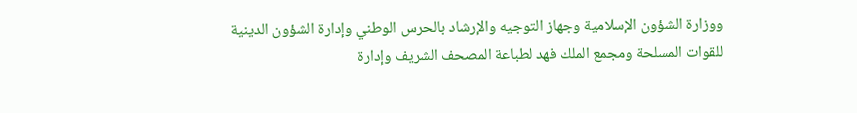ووزارة الشؤون الإسلامية وجهاز التوجيه والإرشاد بالحرس الوطني وإدارة الشؤون الدينية للقوات المسلحة ومجمع الملك فهد لطباعة المصحف الشريف وإدارة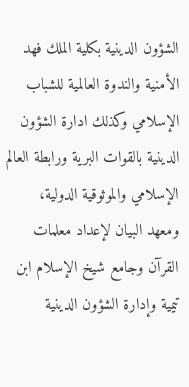الشؤون الدينية بكلية الملك فهد الأمنية والندوة العالمية للشباب الإسلامي وكذلك ادارة الشؤون الدينية بالقوات البرية ورابطة العالم الإسلامي والموثوقية الدولية، ومعهد البيان لإعداد معلمات القرآن وجامع شيخ الإسلام ابن تيمية وإدارة الشؤون الدينية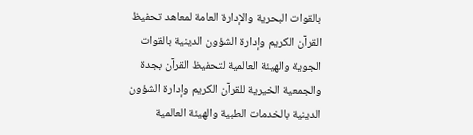بالقوات البحرية والإدارة العامة لمعاهد تحفيظ القرآن الكريم وإدارة الشؤون الدينية بالقوات الجوية والهيئة العالمية لتحفيظ القرآن بجدة والجمعية الخيرية للقرآن الكريم وإدارة الشؤون الدينية بالخدمات الطبية والهيئة العالمية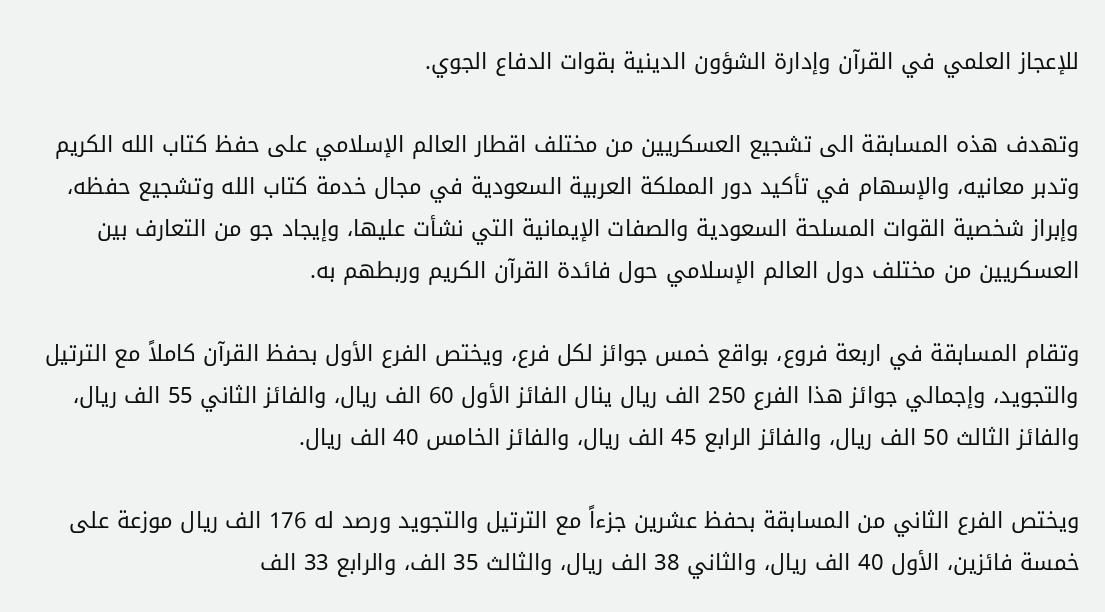للإعجاز العلمي في القرآن وإدارة الشؤون الدينية بقوات الدفاع الجوي.

وتهدف هذه المسابقة الى تشجيع العسكريين من مختلف اقطار العالم الإسلامي على حفظ كتاب الله الكريم وتدبر معانيه، والإسهام في تأكيد دور المملكة العربية السعودية في مجال خدمة كتاب الله وتشجيع حفظه، وإبراز شخصية القوات المسلحة السعودية والصفات الإيمانية التي نشأت عليها، وإيجاد جو من التعارف بين العسكريين من مختلف دول العالم الإسلامي حول فائدة القرآن الكريم وربطهم به.

وتقام المسابقة في اربعة فروع، بواقع خمس جوائز لكل فرع، ويختص الفرع الأول بحفظ القرآن كاملاً مع الترتيل والتجويد، وإجمالي جوائز هذا الفرع 250 الف ريال ينال الفائز الأول 60 الف ريال، والفائز الثاني 55 الف ريال، والفائز الثالث 50 الف ريال، والفائز الرابع 45 الف ريال، والفائز الخامس 40 الف ريال.

ويختص الفرع الثاني من المسابقة بحفظ عشرين جزءاً مع الترتيل والتجويد ورصد له 176 الف ريال موزعة على خمسة فائزين، الأول 40 الف ريال، والثاني 38 الف ريال، والثالث 35 الف، والرابع 33 الف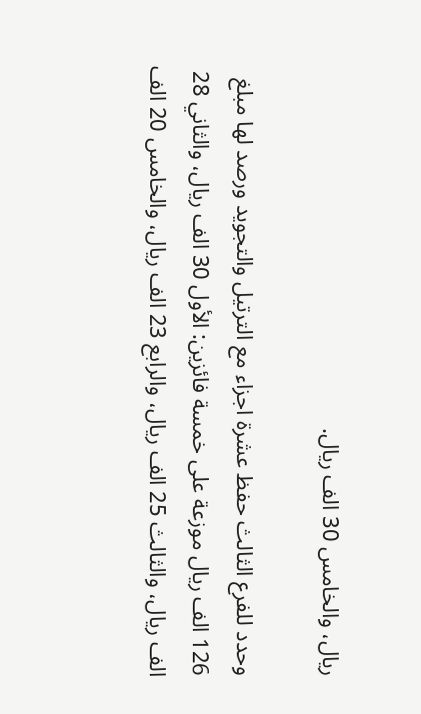ريال، والخامس 30 الف ريال.

وحدد للفرع الثالث حفظ عشرة اجزاء مع الترتيل والتجويد ورصد لها مبلغ 126 الف ريال موزعة على خمسة فائزين: الأول 30 الف ريال، والثاني 28 الف ريال، والثالث 25 الف ريال، والرابع 23 الف ريال، والخامس 20 الف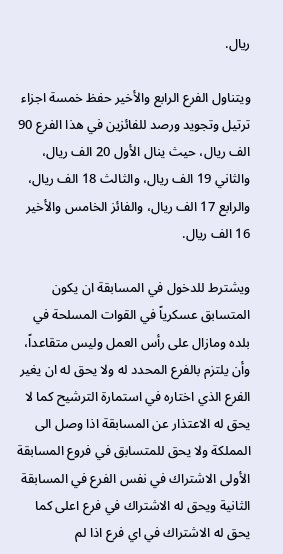ريال.

ويتناول الفرع الرابع والأخير حفظ خمسة اجزاء ترتيل وتجويد ورصد للفائزين في هذا الفرع 90 الف ريال، حيث ينال الأول 20 الف ريال، والثاني 19 الف ريال، والثالث 18 الف ريال، والرابع 17 الف ريال، والفائز الخامس والأخير 16 الف ريال.

ويشترط للدخول في المسابقة ان يكون المتسابق عسكرياً في القوات المسلحة في بلده ومازال على رأس العمل وليس متقاعداً، وأن يلتزم بالفرع المحدد له ولا يحق له ان يغير الفرع الذي اختاره في استمارة الترشيح كما لا يحق له الاعتذار عن المسابقة اذا وصل الى المملكة ولا يحق للمتسابق في فروع المسابقة الأولى الاشتراك في نفس الفرع في المسابقة الثانية ويحق له الاشتراك في فرع اعلى كما يحق له الاشتراك في اي فرع اذا لم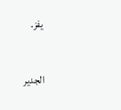يفز.

الجدير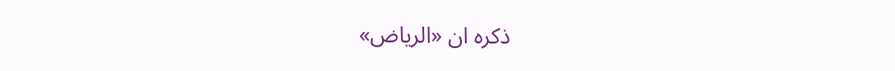ذكره ان «الرياض»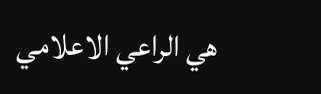هي الراعي الاعلامي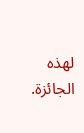لهذه الجائزة.